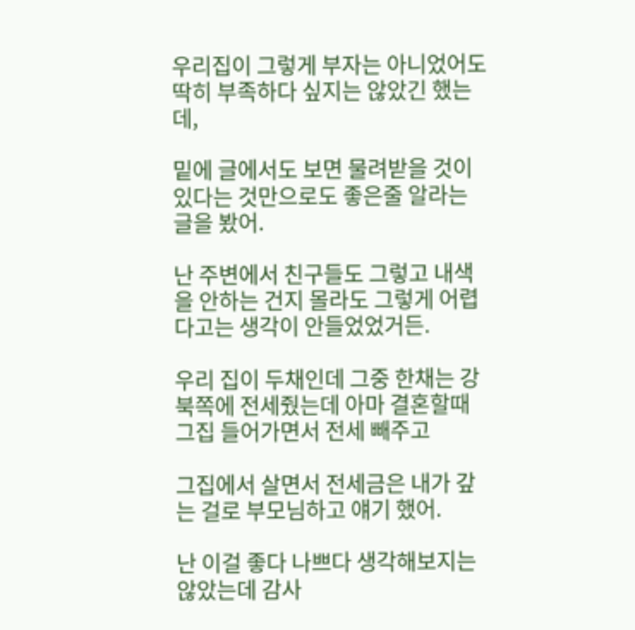우리집이 그렇게 부자는 아니었어도 딱히 부족하다 싶지는 않았긴 했는데,

밑에 글에서도 보면 물려받을 것이 있다는 것만으로도 좋은줄 알라는 글을 봤어.

난 주변에서 친구들도 그렇고 내색을 안하는 건지 몰라도 그렇게 어렵다고는 생각이 안들었었거든.

우리 집이 두채인데 그중 한채는 강북쪽에 전세줬는데 아마 결혼할때 그집 들어가면서 전세 빼주고

그집에서 살면서 전세금은 내가 갚는 걸로 부모님하고 얘기 했어.

난 이걸 좋다 나쁘다 생각해보지는 않았는데 감사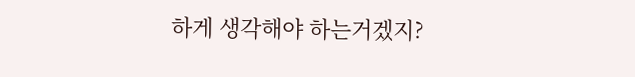하게 생각해야 하는거겠지?